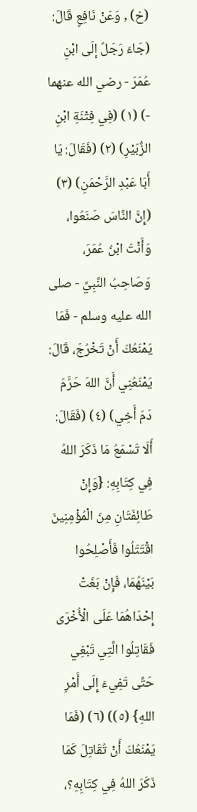(خ) , وَعَنْ نَافِعٍ قَالَ: (جَاءَ رَجَلٌ إلَى ابْنِ عُمَرَ - رضي الله عنهما -) (١) (فِي فِتْنَةِ ابْنِ الزُّبَيْرِ) (٢) (فَقَالَ: يَا أَبَا عَبْدِ الرَّحْمَنِ) (٣) (إِنَّ النَّاسَ صَنَعُوا، وَأَنْتَ ابْنُ عُمَرَ، وَصَاحِبُ النَّبِيِّ - صلى الله عليه وسلم - فَمَا يَمْنَعُكَ أَنْ تَخْرُجَ، قَالَ: يَمْنَعُنِي أَنَّ اللهَ حَرَّمَ دَمَ أَخِي) (٤) (فَقَالَ: أَلَا تَسْمَعُ مَا ذَكَرَ اللهُ فِي كِتَابِهِ: {وَإِنْ طَائِفَتَانِ مِنَ الْمُؤْمِنِينَ اقْتَتَلُوا فَأَصْلِحُوا بَيْنَهُمَا، فَإِنْ بَغَتْ إِحْدَاهُمَا عَلَى الْأُخْرَى فَقَاتِلُوا الَّتِي تَبْغِي حَتَّى تَفِيءَ إِلَى أَمْرِ اللهِ} (٥)) (٦) (فَمَا يَمْنَعُكَ أَنْ تُقَاتِلَ كَمَا ذَكَرَ اللهُ فِي كِتَابِهِ؟،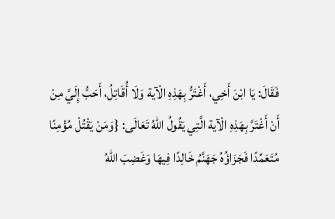فَقَالَ: يَا ابْنَ أَخِي، أَغْتَرُّ بِهَذِهِ الْآية وَلَا أُقَاتِلُ، أَحَبُّ إِلَيَّ مِنْ أَنْ أَغْتَرَّ بِهَذِهِ الْآية الَّتِي يَقُولُ اللهُ تَعَالَى: {وَمَنْ يَقْتُلْ مُؤْمِنًا مُتَعَمِّدًا فَجَزَاؤُهُ جَهَنَّمُ خَالِدًا فِيهَا وَغَضِبَ اللهُ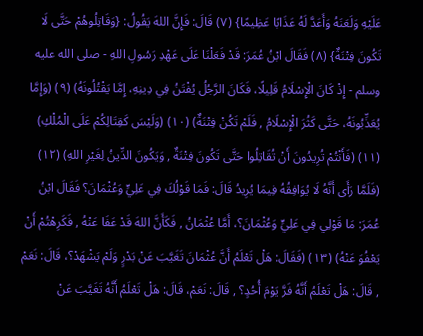عَلَيْهِ وَلَعَنَهُ وَأَعَدَّ لَهُ عَذَابًا عَظِيمًا} (٧) قَالَ: فَإِنَّ اللهَ يَقُولُ: {وَقَاتِلُوهُمْ حَتَّى لَا تَكُونَ فِتْنَةٌ} (٨) فَقَالَ ابْنُ عُمَرَ: قَدْ فَعَلْنَا عَلَى عَهْدِ رَسُولِ اللهِ - صلى الله عليه وسلم - إِذْ كَانَ الْإِسْلَامُ قَلِيلًا، فَكَانَ الرَّجُلُ يُفْتَنُ فِي دِينِهِ، إِمَّا يَقْتُلُونَهُ) (٩) (وَإِمَّا يُعَذِّبُونَهُ، حَتَّى كَثُرَ الْإِسْلَامُ , فَلَمْ تَكُنْ فِتْنَةٌ) (١٠) (وَلَيْسَ كَقِتَالِكُمْ عَلَى الْمُلْكِ) (١١) (فَأَنْتُمْ تُرِيدُونَ أَنْ تُقَاتِلُوا حَتَّى تَكُونَ فِتْنَةٌ , وَيَكُونَ الدِّينُ لِغَيْرِ اللهِ) (١٢) (فَلَمَّا رَأَى أَنَّهُ لَا يُوَافِقُهُ فِيمَا يُرِيدُ قَالَ: فَمَا قَوْلُكَ فِي عَلِيٍّ وَعُثْمَانَ؟ فَقَالَ ابْنُ عُمَرَ: مَا قَوْلِي فِي عَلِيٍّ وَعُثْمَانَ؟، أَمَّا عُثْمَانُ , فَكَأَنَّ اللهَ قَدْ عَفَا عَنْهُ , فَكَرِهْتُمْ أَنْ يَعْفُوَ عَنْهُ) (١٣) (فَقَالَ: هَلْ تَعْلَمُ أَنَّ عُثْمَانَ تَغَيَّبَ عَنْ بَدْرٍ وَلَمْ يَشْهَدْ؟، قَالَ: نَعَمْ , قَالَ: هَلْ تَعْلَمُ أَنَّهُ فَرَّ يَوْمَ أُحُدٍ؟ , قَالَ: نَعَمْ، قَالَ: هَلْ تَعْلَمُ أَنَّهُ تَغَيَّبَ عَنْ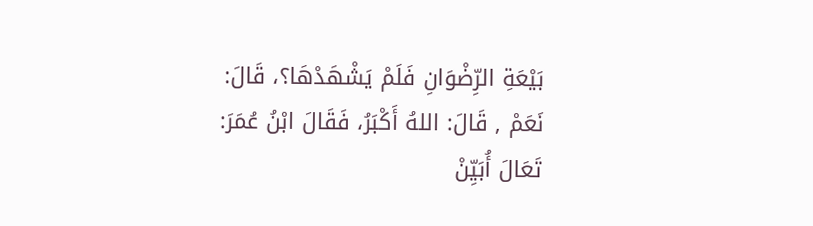بَيْعَةِ الرِّضْوَانِ فَلَمْ يَشْهَدْهَا؟، قَالَ: نَعَمْ , قَالَ: اللهُ أَكْبَرُ، فَقَالَ ابْنُ عُمَرَ: تَعَالَ أُبَيِّنْ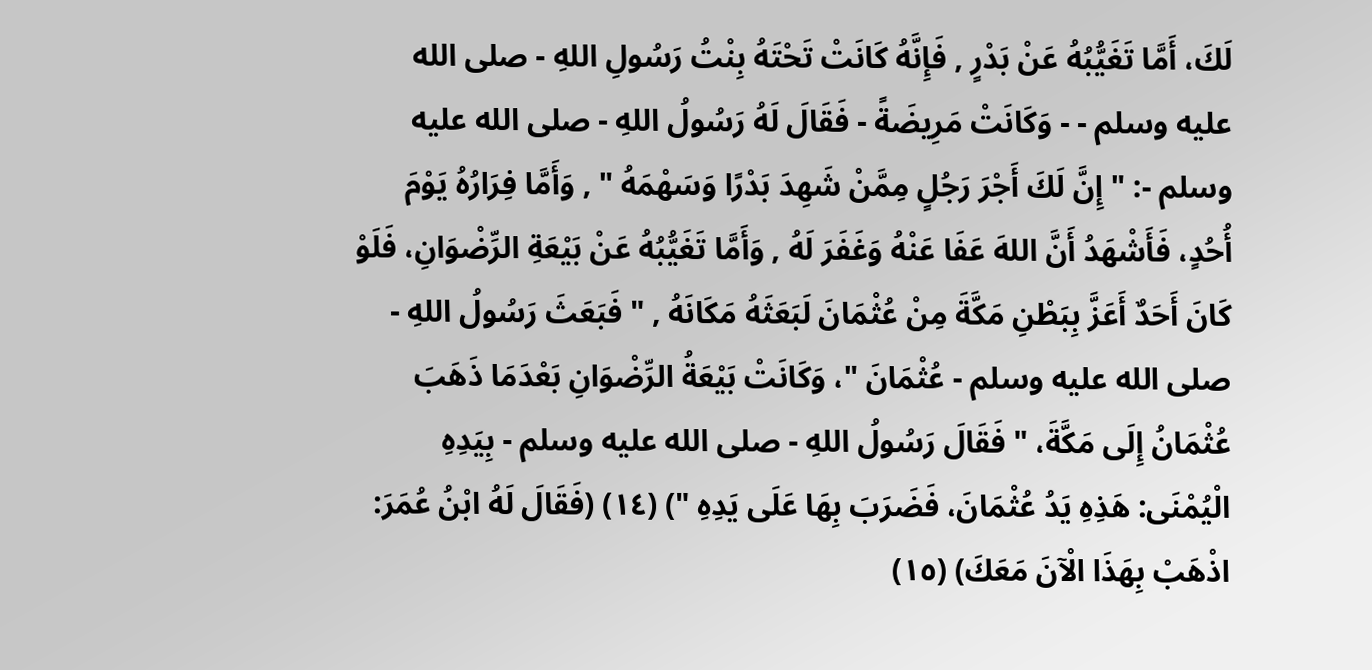لَكَ، أَمَّا تَغَيُّبُهُ عَنْ بَدْرٍ , فَإِنَّهُ كَانَتْ تَحْتَهُ بِنْتُ رَسُولِ اللهِ - صلى الله عليه وسلم - - وَكَانَتْ مَرِيضَةً - فَقَالَ لَهُ رَسُولُ اللهِ - صلى الله عليه وسلم -: " إِنَّ لَكَ أَجْرَ رَجُلٍ مِمَّنْ شَهِدَ بَدْرًا وَسَهْمَهُ " , وَأَمَّا فِرَارُهُ يَوْمَ أُحُدٍ، فَأَشْهَدُ أَنَّ اللهَ عَفَا عَنْهُ وَغَفَرَ لَهُ , وَأَمَّا تَغَيُّبُهُ عَنْ بَيْعَةِ الرِّضْوَانِ، فَلَوْ كَانَ أَحَدٌ أَعَزَّ بِبَطْنِ مَكَّةَ مِنْ عُثْمَانَ لَبَعَثَهُ مَكَانَهُ , " فَبَعَثَ رَسُولُ اللهِ - صلى الله عليه وسلم - عُثْمَانَ "، وَكَانَتْ بَيْعَةُ الرِّضْوَانِ بَعْدَمَا ذَهَبَ عُثْمَانُ إِلَى مَكَّةَ، " فَقَالَ رَسُولُ اللهِ - صلى الله عليه وسلم - بِيَدِهِ الْيُمْنَى: هَذِهِ يَدُ عُثْمَانَ، فَضَرَبَ بِهَا عَلَى يَدِهِ ") (١٤) (فَقَالَ لَهُ ابْنُ عُمَرَ: اذْهَبْ بِهَذَا الْآنَ مَعَكَ) (١٥)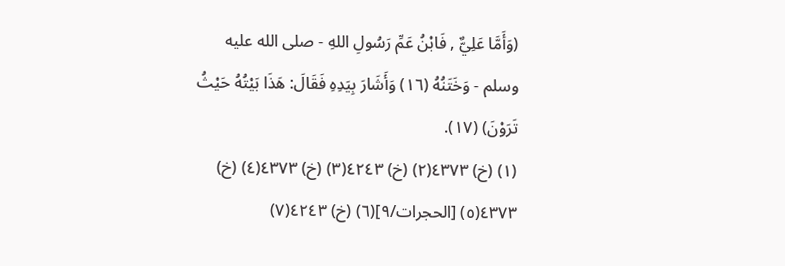(وَأَمَّا عَلِيٌّ , فَابْنُ عَمِّ رَسُولِ اللهِ - صلى الله عليه وسلم - وَخَتَنُهُ (١٦) وَأَشَارَ بِيَدِهِ فَقَالَ: هَذَا بَيْتُهُ حَيْثُ تَرَوْنَ) (١٧).
(١) (خ) ٤٣٧٣(٢) (خ) ٤٢٤٣(٣) (خ) ٤٣٧٣(٤) (خ) ٤٣٧٣(٥) [الحجرات/٩](٦) (خ) ٤٢٤٣(٧)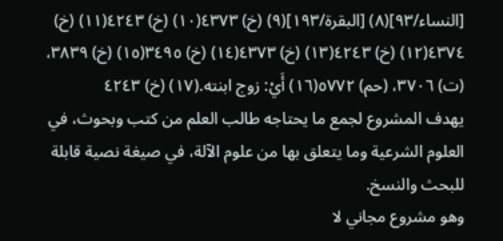[النساء/٩٣](٨) [البقرة/١٩٣](٩) (خ) ٤٣٧٣(١٠) (خ) ٤٢٤٣(١١) (خ) ٤٣٧٤(١٢) (خ) ٤٢٤٣(١٣) (خ) ٤٣٧٣(١٤) (خ) ٣٤٩٥(١٥) (خ) ٣٨٣٩، (ت) ٣٧٠٦، (حم) ٥٧٧٢(١٦) أَيْ: زوج ابنته.(١٧) (خ) ٤٢٤٣
يهدف المشروع لجمع ما يحتاجه طالب العلم من كتب وبحوث، في العلوم الشرعية وما يتعلق بها من علوم الآلة، في صيغة نصية قابلة للبحث والنسخ.
وهو مشروع مجاني لا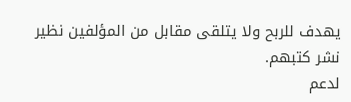يهدف للربح ولا يتلقى مقابل من المؤلفين نظير نشر كتبهم.
لدعم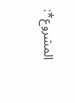المشروع*: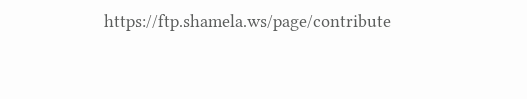https://ftp.shamela.ws/page/contribute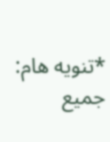*تنويه هام: جميع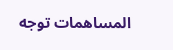المساهمات توجه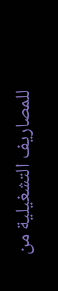للمصاريف التشغيلية من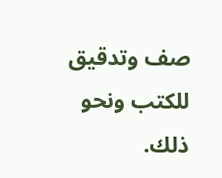صف وتدقيق للكتب ونحو ذلك.